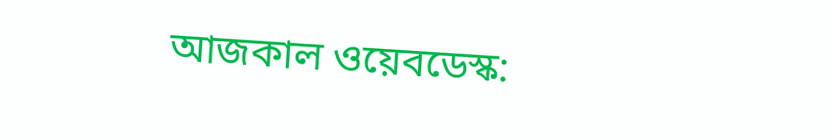আজকাল ওয়েবডেস্ক: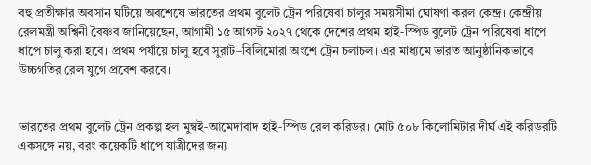বহু প্রতীক্ষার অবসান ঘটিয়ে অবশেষে ভারতের প্রথম বুলেট ট্রেন পরিষেবা চালুর সময়সীমা ঘোষণা করল কেন্দ্র। কেন্দ্রীয় রেলমন্ত্রী অশ্বিনী বৈষ্ণব জানিয়েছেন, আগামী ১৫ আগস্ট ২০২৭ থেকে দেশের প্রথম হাই-স্পিড বুলেট ট্রেন পরিষেবা ধাপে ধাপে চালু করা হবে। প্রথম পর্যায়ে চালু হবে সুরাট–বিলিমোরা অংশে ট্রেন চলাচল। এর মাধ্যমে ভারত আনুষ্ঠানিকভাবে উচ্চগতির রেল যুগে প্রবেশ করবে।


ভারতের প্রথম বুলেট ট্রেন প্রকল্প হল মুম্বই-আমেদাবাদ হাই-স্পিড রেল করিডর। মোট ৫০৮ কিলোমিটার দীর্ঘ এই করিডরটি একসঙ্গে নয়, বরং কয়েকটি ধাপে যাত্রীদের জন্য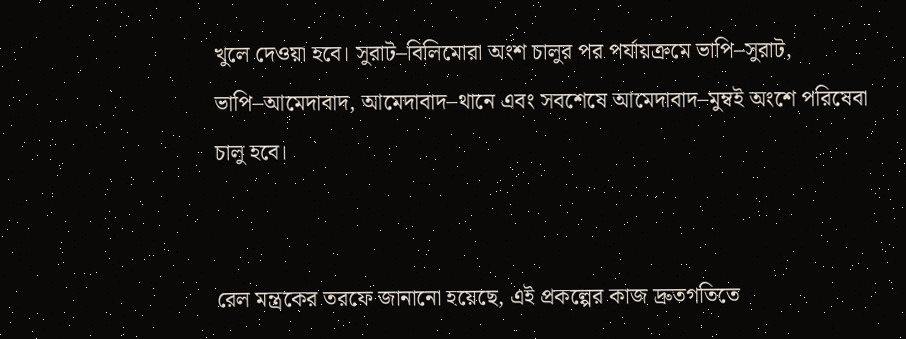খুলে দেওয়া হবে। সুরাট–বিলিমোরা অংশ চালুর পর পর্যায়ক্রমে ভাপি–সুরাট, ভাপি–আমেদাবাদ, আমেদাবাদ–থানে এবং সবশেষে আমেদাবাদ–মুম্বই অংশে পরিষেবা চালু হবে।


রেল মন্ত্রকের তরফে জানানো হয়েছে, এই প্রকল্পের কাজ দ্রুতগতিতে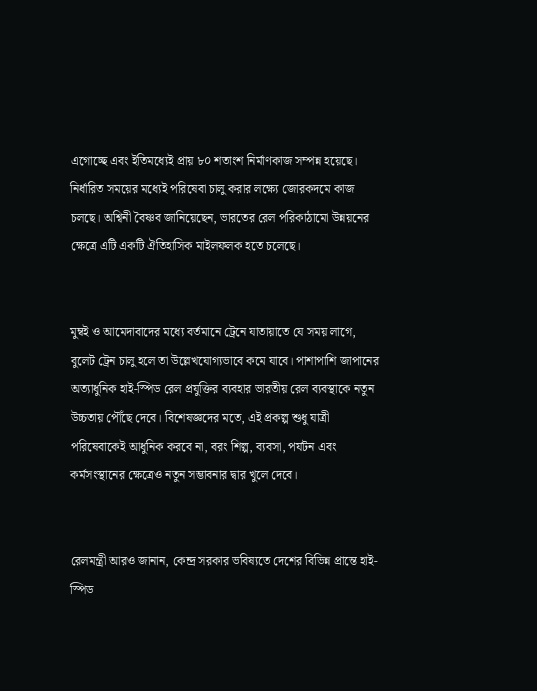এগোচ্ছে এবং ইতিমধ্যেই প্রায় ৮০ শতাংশ নির্মাণকাজ সম্পন্ন হয়েছে। নির্ধারিত সময়ের মধ্যেই পরিষেবা চালু করার লক্ষ্যে জোরকদমে কাজ চলছে। অশ্বিনী বৈষ্ণব জানিয়েছেন, ভারতের রেল পরিকাঠামো উন্নয়নের ক্ষেত্রে এটি একটি ঐতিহাসিক মাইলফলক হতে চলেছে।


মুম্বই ও আমেদাবাদের মধ্যে বর্তমানে ট্রেনে যাতায়াতে যে সময় লাগে, বুলেট ট্রেন চালু হলে তা উল্লেখযোগ্যভাবে কমে যাবে। পাশাপাশি জাপানের অত্যাধুনিক হাই-স্পিড রেল প্রযুক্তির ব্যবহার ভারতীয় রেল ব্যবস্থাকে নতুন উচ্চতায় পৌঁছে দেবে। বিশেষজ্ঞদের মতে, এই প্রকল্প শুধু যাত্রী পরিষেবাকেই আধুনিক করবে না, বরং শিল্প, ব্যবসা, পর্যটন এবং কর্মসংস্থানের ক্ষেত্রেও নতুন সম্ভাবনার দ্বার খুলে দেবে।


রেলমন্ত্রী আরও জানান, কেন্দ্র সরকার ভবিষ্যতে দেশের বিভিন্ন প্রান্তে হাই-স্পিড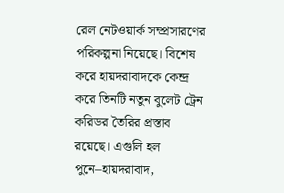রেল নেটওয়ার্ক সম্প্রসারণের পরিকল্পনা নিয়েছে। বিশেষ করে হায়দরাবাদকে কেন্দ্র করে তিনটি নতুন বুলেট ট্রেন করিডর তৈরির প্রস্তাব রয়েছে। এগুলি হল পুনে–হায়দরাবাদ,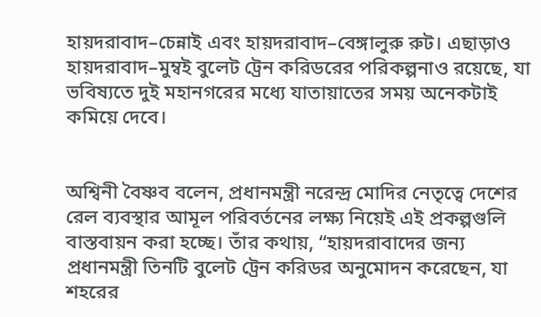হায়দরাবাদ–চেন্নাই এবং হায়দরাবাদ–বেঙ্গালুরু রুট। এছাড়াও হায়দরাবাদ–মুম্বই বুলেট ট্রেন করিডরের পরিকল্পনাও রয়েছে, যা ভবিষ্যতে দুই মহানগরের মধ্যে যাতায়াতের সময় অনেকটাই কমিয়ে দেবে।


অশ্বিনী বৈষ্ণব বলেন, প্রধানমন্ত্রী নরেন্দ্র মোদির নেতৃত্বে দেশের রেল ব্যবস্থার আমূল পরিবর্তনের লক্ষ্য নিয়েই এই প্রকল্পগুলি বাস্তবায়ন করা হচ্ছে। তাঁর কথায়, “হায়দরাবাদের জন্য প্রধানমন্ত্রী তিনটি বুলেট ট্রেন করিডর অনুমোদন করেছেন, যা শহরের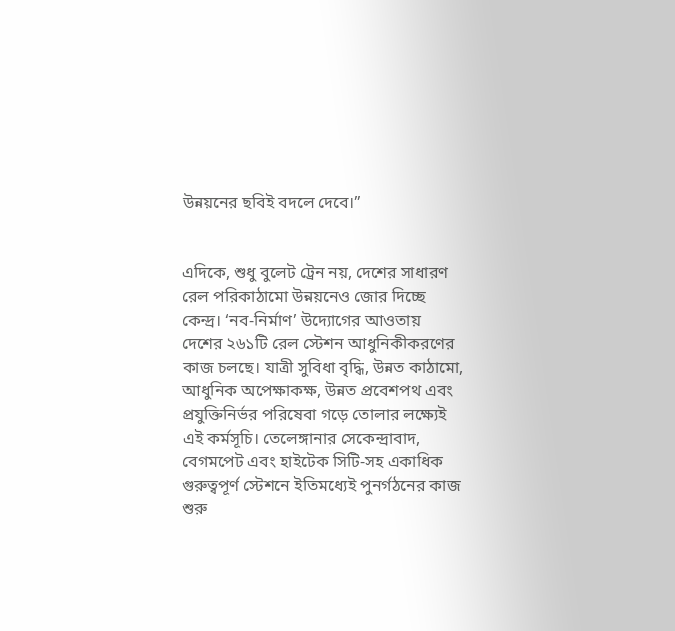উন্নয়নের ছবিই বদলে দেবে।”


এদিকে, শুধু বুলেট ট্রেন নয়, দেশের সাধারণ রেল পরিকাঠামো উন্নয়নেও জোর দিচ্ছে কেন্দ্র। ‘নব-নির্মাণ’ উদ্যোগের আওতায় দেশের ২৬১টি রেল স্টেশন আধুনিকীকরণের কাজ চলছে। যাত্রী সুবিধা বৃদ্ধি, উন্নত কাঠামো, আধুনিক অপেক্ষাকক্ষ, উন্নত প্রবেশপথ এবং প্রযুক্তিনির্ভর পরিষেবা গড়ে তোলার লক্ষ্যেই এই কর্মসূচি। তেলেঙ্গানার সেকেন্দ্রাবাদ, বেগমপেট এবং হাইটেক সিটি-সহ একাধিক গুরুত্বপূর্ণ স্টেশনে ইতিমধ্যেই পুনর্গঠনের কাজ শুরু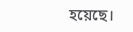হয়েছে।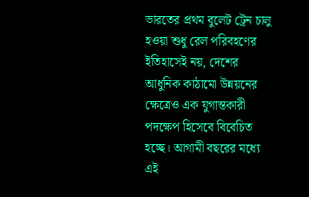ভারতের প্রথম বুলেট ট্রেন চালু হওয়া শুধু রেল পরিবহণের ইতিহাসেই নয়, দেশের আধুনিক কাঠামো উন্নয়নের ক্ষেত্রেও এক যুগান্তকারী পদক্ষেপ হিসেবে বিবেচিত হচ্ছে। আগামী বছরের মধ্যে এই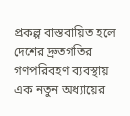প্রকল্প বাস্তবায়িত হলে দেশের দ্রুতগতির গণপরিবহণ ব্যবস্থায় এক নতুন অধ্যায়ের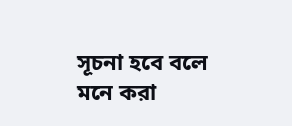সূচনা হবে বলে মনে করা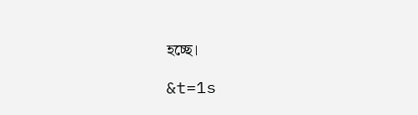হচ্ছে।

&t=1s